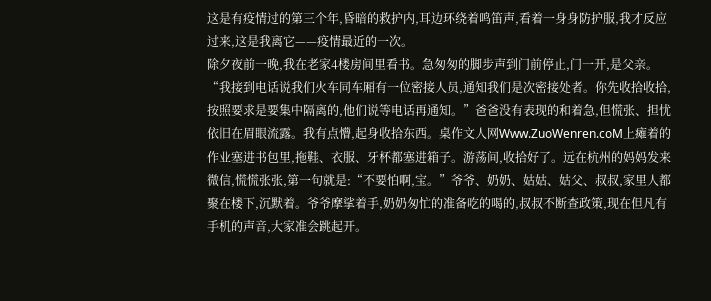这是有疫情过的第三个年,昏暗的救护内,耳边环绕着鸣笛声,看着一身身防护服,我才反应过来,这是我离它——疫情最近的一次。
除夕夜前一晚,我在老家4楼房间里看书。急匆匆的脚步声到门前停止,门一开,是父亲。“我接到电话说我们火车同车厢有一位密接人员,通知我们是次密接处者。你先收拾收拾,按照要求是要集中隔离的,他们说等电话再通知。”爸爸没有表现的和着急,但慌张、担忧依旧在眉眼流露。我有点懵,起身收拾东西。桌作文人网Www.ZuoWenren.coM上瘫着的作业塞进书包里,拖鞋、衣服、牙杯都塞进箱子。游荡间,收拾好了。远在杭州的妈妈发来微信,慌慌张张,第一句就是:“不要怕啊,宝。”爷爷、奶奶、姑姑、姑父、叔叔,家里人都聚在楼下,沉默着。爷爷摩挲着手,奶奶匆忙的准备吃的喝的,叔叔不断查政策,现在但凡有手机的声音,大家准会跳起开。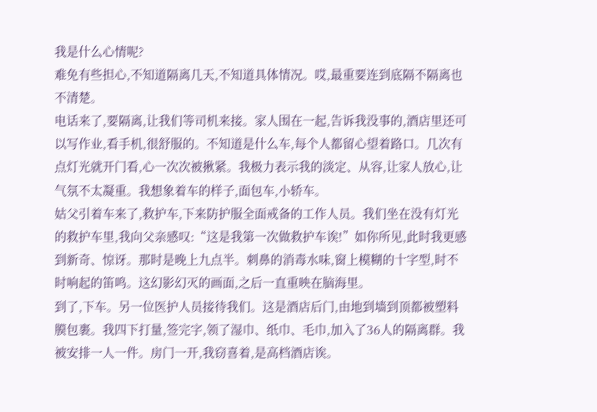我是什么心情呢?
难免有些担心,不知道隔离几天,不知道具体情况。哎,最重要连到底隔不隔离也不清楚。
电话来了,要隔离,让我们等司机来接。家人围在一起,告诉我没事的,酒店里还可以写作业,看手机,很舒服的。不知道是什么车,每个人都留心望着路口。几次有点灯光就开门看,心一次次被揪紧。我极力表示我的淡定、从容,让家人放心,让气氛不太凝重。我想象着车的样子,面包车,小轿车。
姑父引着车来了,救护车,下来防护服全面戒备的工作人员。我们坐在没有灯光的救护车里,我向父亲感叹:“这是我第一次做救护车诶!”如你所见,此时我更感到新奇、惊讶。那时是晚上九点半。刺鼻的消毒水味,窗上模糊的十字型,时不时响起的笛鸣。这幻影幻灭的画面,之后一直重映在脑海里。
到了,下车。另一位医护人员接待我们。这是酒店后门,由地到墙到顶都被塑料膜包裹。我四下打量,签完字,领了湿巾、纸巾、毛巾,加入了36人的隔离群。我被安排一人一件。房门一开,我窃喜着,是高档酒店诶。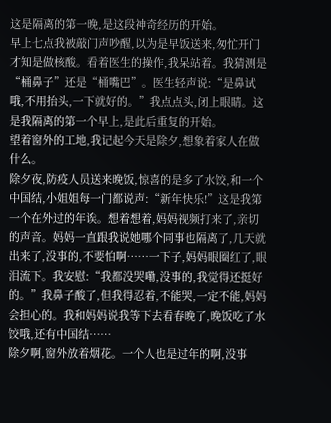这是隔离的第一晚,是这段神奇经历的开始。
早上七点我被敲门声吵醒,以为是早饭送来,匆忙开门才知是做核酸。看着医生的操作,我呆站着。我猜测是“桶鼻子”还是“桶嘴巴”。医生轻声说:“是鼻试哦,不用抬头,一下就好的。”我点点头,闭上眼睛。这是我隔离的第一个早上,是此后重复的开始。
望着窗外的工地,我记起今天是除夕,想象着家人在做什么。
除夕夜,防疫人员送来晚饭,惊喜的是多了水饺,和一个中国结,小姐姐每一门都说声:“新年快乐!”这是我第一个在外过的年诶。想着想着,妈妈视频打来了,亲切的声音。妈妈一直跟我说她哪个同事也隔离了,几天就出来了,没事的,不要怕啊……一下子,妈妈眼圈红了,眼泪流下。我安慰:“我都没哭嘞,没事的,我觉得还挺好的。”我鼻子酸了,但我得忍着,不能哭,一定不能,妈妈会担心的。我和妈妈说我等下去看春晚了,晚饭吃了水饺哦,还有中国结……
除夕啊,窗外放着烟花。一个人也是过年的啊,没事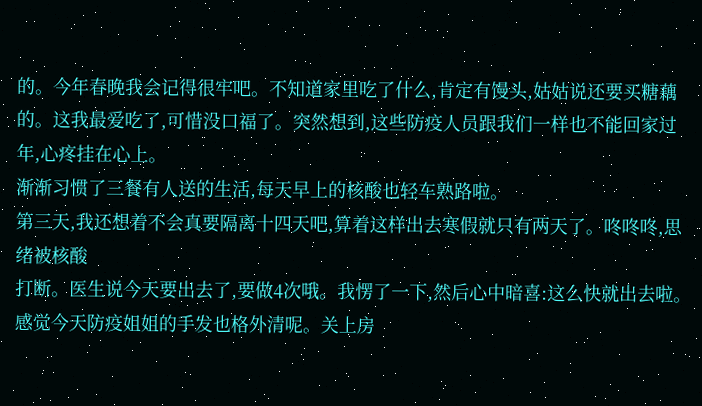的。今年春晚我会记得很牢吧。不知道家里吃了什么,肯定有馒头,姑姑说还要买糖藕的。这我最爱吃了,可惜没口福了。突然想到,这些防疫人员跟我们一样也不能回家过年,心疼挂在心上。
渐渐习惯了三餐有人送的生活,每天早上的核酸也轻车熟路啦。
第三天,我还想着不会真要隔离十四天吧,算着这样出去寒假就只有两天了。咚咚咚,思绪被核酸
打断。医生说今天要出去了,要做4次哦。我愣了一下,然后心中暗喜:这么快就出去啦。感觉今天防疫姐姐的手发也格外清呢。关上房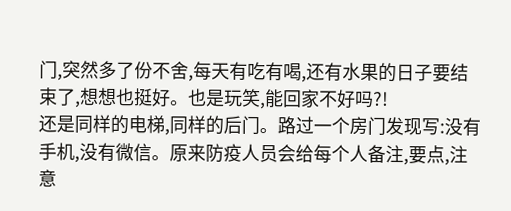门,突然多了份不舍,每天有吃有喝,还有水果的日子要结束了,想想也挺好。也是玩笑,能回家不好吗?!
还是同样的电梯,同样的后门。路过一个房门发现写:没有手机,没有微信。原来防疫人员会给每个人备注,要点,注意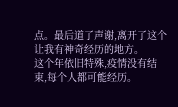点。最后道了声谢,离开了这个让我有神奇经历的地方。
这个年依旧特殊,疫情没有结束,每个人都可能经历。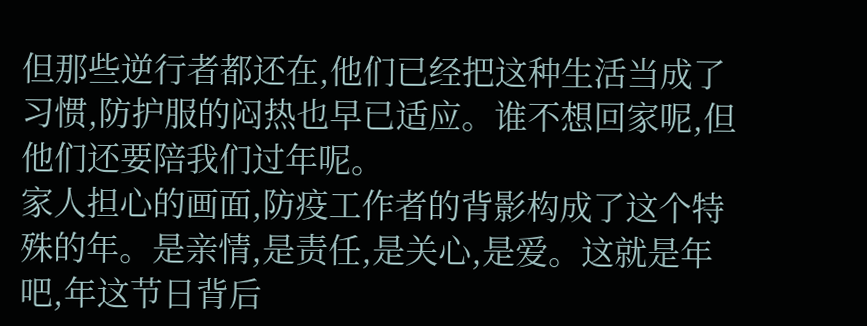但那些逆行者都还在,他们已经把这种生活当成了习惯,防护服的闷热也早已适应。谁不想回家呢,但他们还要陪我们过年呢。
家人担心的画面,防疫工作者的背影构成了这个特殊的年。是亲情,是责任,是关心,是爱。这就是年吧,年这节日背后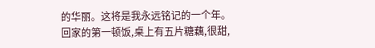的华丽。这将是我永远铭记的一个年。
回家的第一顿饭,桌上有五片糖藕,很甜,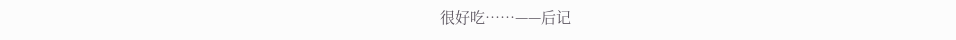很好吃……——后记